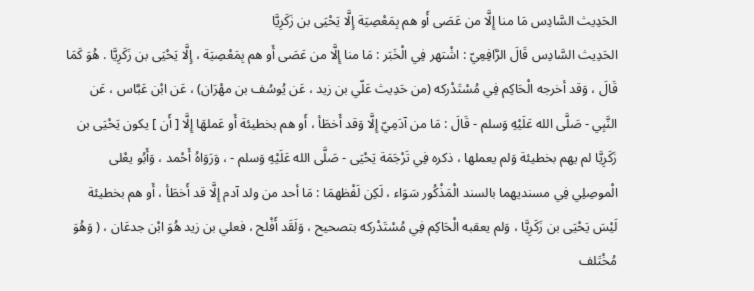الحَدِيث السَّادِس مَا منا إِلَّا من عَصَى أَو هم بِمَعْصِيَة إِلَّا يَحْيَى بن زَكَرِيَّا
الحَدِيث السَّادِس قَالَ الرَّافِعِيّ : اشْتهر فِي الْخَبَر : مَا منا إِلَّا من عَصَى أَو هم بِمَعْصِيَة ، إِلَّا يَحْيَى بن زَكَرِيَّا . هُوَ كَمَا قَالَ ، وَقد أخرجه الْحَاكِم فِي مُسْتَدْركه (من حَدِيث عَلّي بن زيد ، عَن يُوسُف بن مهْرَان) ، عَن ابْن عَبَّاس ، عَن النَّبِي - صَلَّى الله عَلَيْهِ وَسلم - قَالَ : مَا من آدَمِيّ إِلَّا وَقد أَخطَأ ، أَو هم بخطيئة أَو عَملهَا إِلَّا [ أَن ] يكون يَحْيَى بن زَكَرِيَّا لم يهم بخطيئة وَلم يعملها ، ذكره فِي تَرْجَمَة يَحْيَى - صَلَّى الله عَلَيْهِ وَسلم - ، وَرَوَاهُ أَحْمد ، وَأَبُو يعْلى الْموصِلِي فِي مسنديهما بالسند الْمَذْكُور سَوَاء ، لَكِن لَفْظهمَا : مَا أحد من ولد آدم إِلَّا قد أَخطَأ ، أَو هم بخطيئة لَيْسَ يَحْيَى بن زَكَرِيَّا ، وَلم يعقبه الْحَاكِم فِي مُسْتَدْركه بتصحيح ، وَلَقَد أَفْلح ، فعلي بن زيد هُوَ ابْن جدعَان ، ( وَهُوَ مُخْتَلف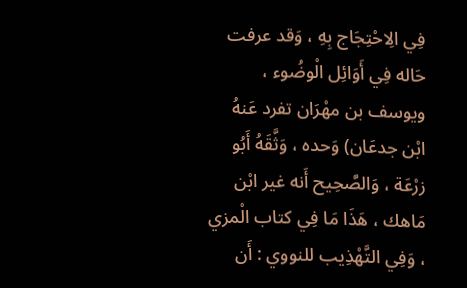فِي الِاحْتِجَاج بِهِ ، وَقد عرفت حَاله فِي أَوَائِل الْوضُوء ، ويوسف بن مهْرَان تفرد عَنهُ ابْن جدعَان) وَحده ، وَثَّقَهُ أَبُو زرْعَة ، وَالصَّحِيح أَنه غير ابْن مَاهك ، هَذَا مَا فِي كتاب الْمزي ، وَفِي التَّهْذِيب للنووي : أَن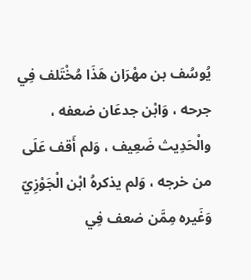يُوسُف بن مهْرَان هَذَا مُخْتَلف فِي جرحه ، وَابْن جدعَان ضعفه ، والْحَدِيث ضَعِيف ، وَلم أَقف عَلَى من خرجه ، وَلم يذكرهُ ابْن الْجَوْزِيّ وَغَيره مِمَّن ضعف فِي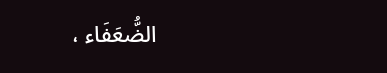الضُّعَفَاء ،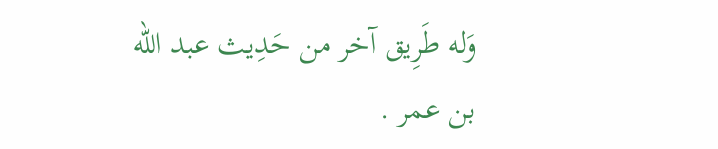وَله طَرِيق آخر من حَدِيث عبد الله بن عمر .